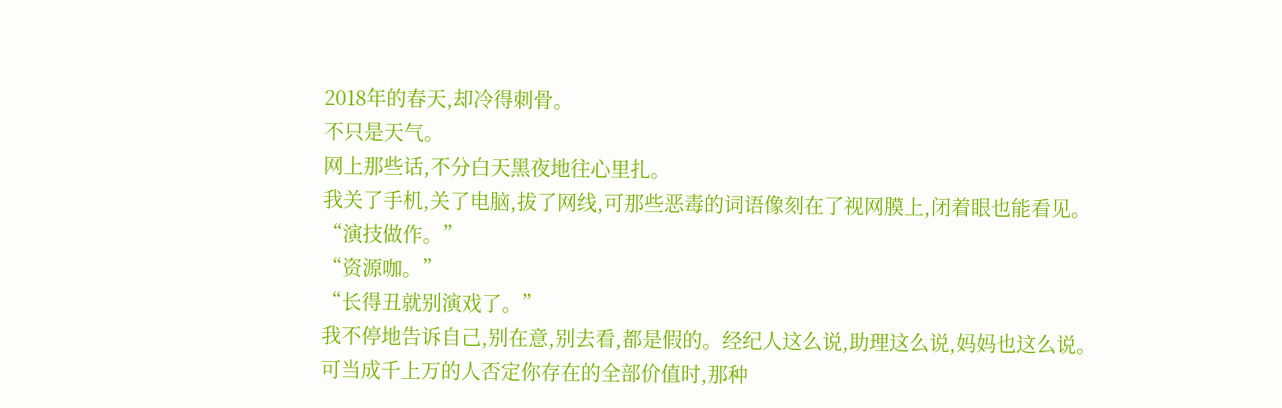2018年的春天,却冷得刺骨。
不只是天气。
网上那些话,不分白天黑夜地往心里扎。
我关了手机,关了电脑,拔了网线,可那些恶毒的词语像刻在了视网膜上,闭着眼也能看见。
“演技做作。”
“资源咖。”
“长得丑就别演戏了。”
我不停地告诉自己,别在意,别去看,都是假的。经纪人这么说,助理这么说,妈妈也这么说。
可当成千上万的人否定你存在的全部价值时,那种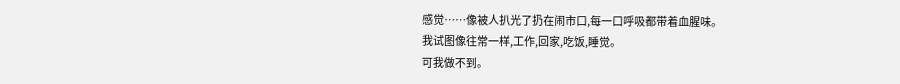感觉……像被人扒光了扔在闹市口,每一口呼吸都带着血腥味。
我试图像往常一样,工作,回家,吃饭,睡觉。
可我做不到。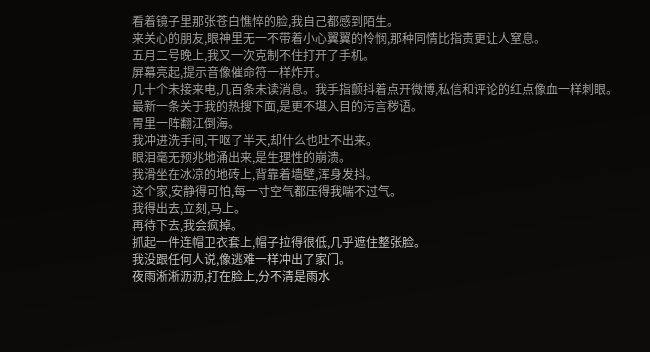看着镜子里那张苍白憔悴的脸,我自己都感到陌生。
来关心的朋友,眼神里无一不带着小心翼翼的怜悯,那种同情比指责更让人窒息。
五月二号晚上,我又一次克制不住打开了手机。
屏幕亮起,提示音像催命符一样炸开。
几十个未接来电,几百条未读消息。我手指颤抖着点开微博,私信和评论的红点像血一样刺眼。
最新一条关于我的热搜下面,是更不堪入目的污言秽语。
胃里一阵翻江倒海。
我冲进洗手间,干呕了半天,却什么也吐不出来。
眼泪毫无预兆地涌出来,是生理性的崩溃。
我滑坐在冰凉的地砖上,背靠着墙壁,浑身发抖。
这个家,安静得可怕,每一寸空气都压得我喘不过气。
我得出去,立刻,马上。
再待下去,我会疯掉。
抓起一件连帽卫衣套上,帽子拉得很低,几乎遮住整张脸。
我没跟任何人说,像逃难一样冲出了家门。
夜雨淅淅沥沥,打在脸上,分不清是雨水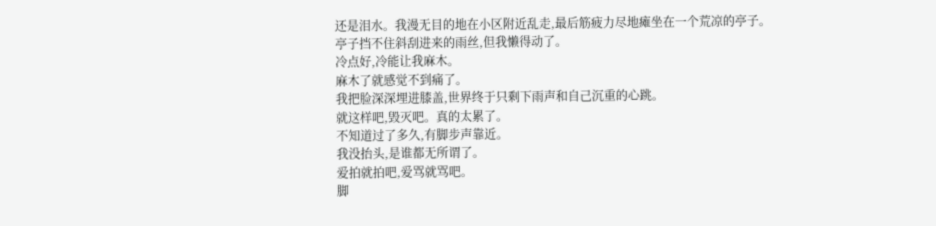还是泪水。我漫无目的地在小区附近乱走,最后筋疲力尽地瘫坐在一个荒凉的亭子。
亭子挡不住斜刮进来的雨丝,但我懒得动了。
冷点好,冷能让我麻木。
麻木了就感觉不到痛了。
我把脸深深埋进膝盖,世界终于只剩下雨声和自己沉重的心跳。
就这样吧,毁灭吧。真的太累了。
不知道过了多久,有脚步声靠近。
我没抬头,是谁都无所谓了。
爱拍就拍吧,爱骂就骂吧。
脚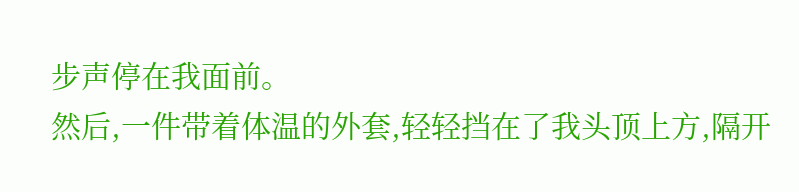步声停在我面前。
然后,一件带着体温的外套,轻轻挡在了我头顶上方,隔开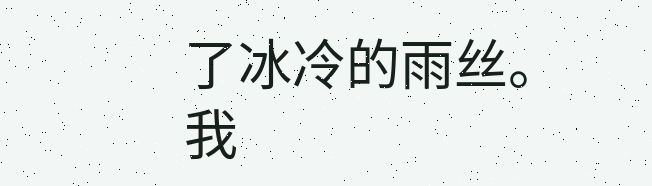了冰冷的雨丝。
我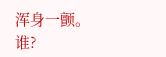浑身一颤。
谁?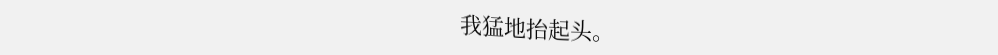我猛地抬起头。